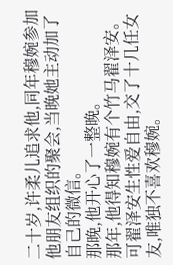二十岁,许柔儿追求他,同年穆婉参加他朋友组织的聚会,当晚她主动加了自己的微信。
那晚,他开心了一整晚。
那年,他得知穆婉有个竹马翟泽安。可翟泽安生性爱自由,交了十几任女友,唯独不喜欢穆婉。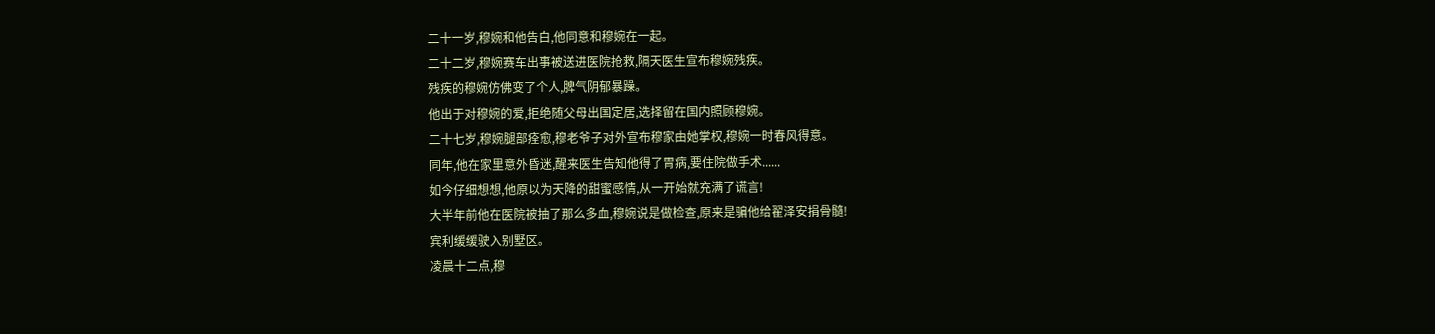二十一岁,穆婉和他告白,他同意和穆婉在一起。
二十二岁,穆婉赛车出事被送进医院抢救,隔天医生宣布穆婉残疾。
残疾的穆婉仿佛变了个人,脾气阴郁暴躁。
他出于对穆婉的爱,拒绝随父母出国定居,选择留在国内照顾穆婉。
二十七岁,穆婉腿部痊愈,穆老爷子对外宣布穆家由她掌权,穆婉一时春风得意。
同年,他在家里意外昏迷,醒来医生告知他得了胃病,要住院做手术......
如今仔细想想,他原以为天降的甜蜜感情,从一开始就充满了谎言!
大半年前他在医院被抽了那么多血,穆婉说是做检查,原来是骗他给翟泽安捐骨髓!
宾利缓缓驶入别墅区。
凌晨十二点,穆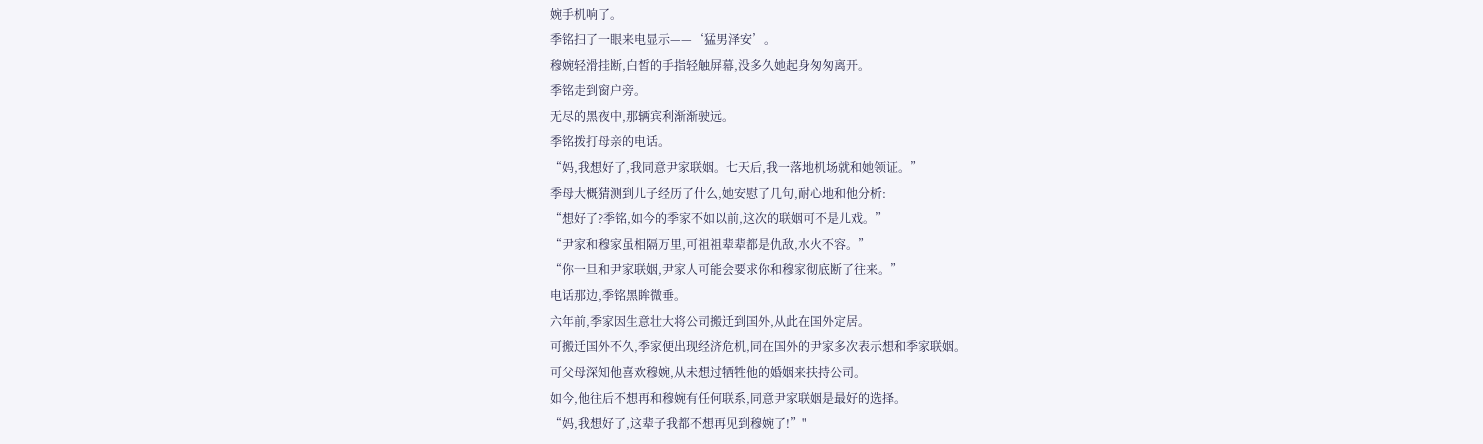婉手机响了。
季铭扫了一眼来电显示——‘猛男泽安’。
穆婉轻滑挂断,白皙的手指轻触屏幕,没多久她起身匆匆离开。
季铭走到窗户旁。
无尽的黑夜中,那辆宾利渐渐驶远。
季铭拨打母亲的电话。
“妈,我想好了,我同意尹家联姻。七天后,我一落地机场就和她领证。”
季母大概猜测到儿子经历了什么,她安慰了几句,耐心地和他分析:
“想好了?季铭,如今的季家不如以前,这次的联姻可不是儿戏。”
“尹家和穆家虽相隔万里,可祖祖辈辈都是仇敌,水火不容。”
“你一旦和尹家联姻,尹家人可能会要求你和穆家彻底断了往来。”
电话那边,季铭黑眸微垂。
六年前,季家因生意壮大将公司搬迁到国外,从此在国外定居。
可搬迁国外不久,季家便出现经济危机,同在国外的尹家多次表示想和季家联姻。
可父母深知他喜欢穆婉,从未想过牺牲他的婚姻来扶持公司。
如今,他往后不想再和穆婉有任何联系,同意尹家联姻是最好的选择。
“妈,我想好了,这辈子我都不想再见到穆婉了!”"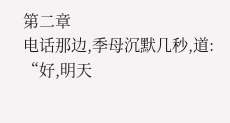第二章
电话那边,季母沉默几秒,道:
“好,明天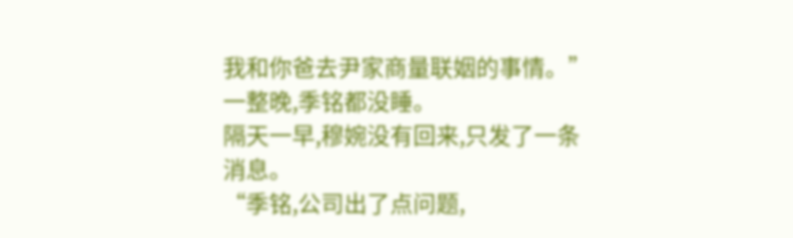我和你爸去尹家商量联姻的事情。”
一整晚,季铭都没睡。
隔天一早,穆婉没有回来,只发了一条消息。
“季铭,公司出了点问题,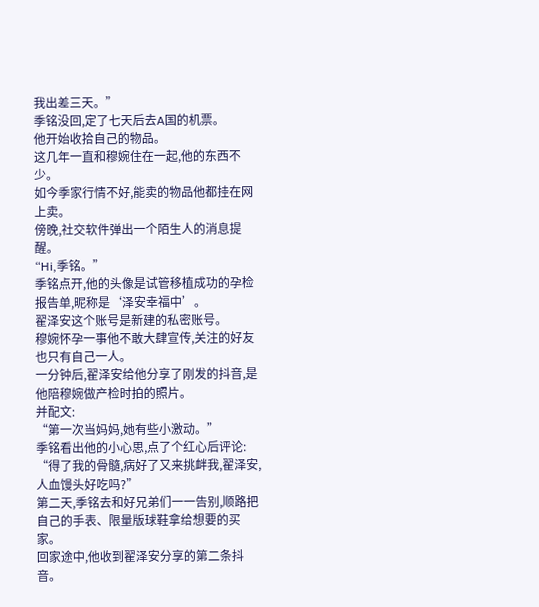我出差三天。”
季铭没回,定了七天后去A国的机票。
他开始收拾自己的物品。
这几年一直和穆婉住在一起,他的东西不少。
如今季家行情不好,能卖的物品他都挂在网上卖。
傍晚,社交软件弹出一个陌生人的消息提醒。
“Hi,季铭。”
季铭点开,他的头像是试管移植成功的孕检报告单,昵称是‘泽安幸福中’。
翟泽安这个账号是新建的私密账号。
穆婉怀孕一事他不敢大肆宣传,关注的好友也只有自己一人。
一分钟后,翟泽安给他分享了刚发的抖音,是他陪穆婉做产检时拍的照片。
并配文:
“第一次当妈妈,她有些小激动。”
季铭看出他的小心思,点了个红心后评论:
“得了我的骨髓,病好了又来挑衅我,翟泽安,人血馒头好吃吗?”
第二天,季铭去和好兄弟们一一告别,顺路把自己的手表、限量版球鞋拿给想要的买家。
回家途中,他收到翟泽安分享的第二条抖音。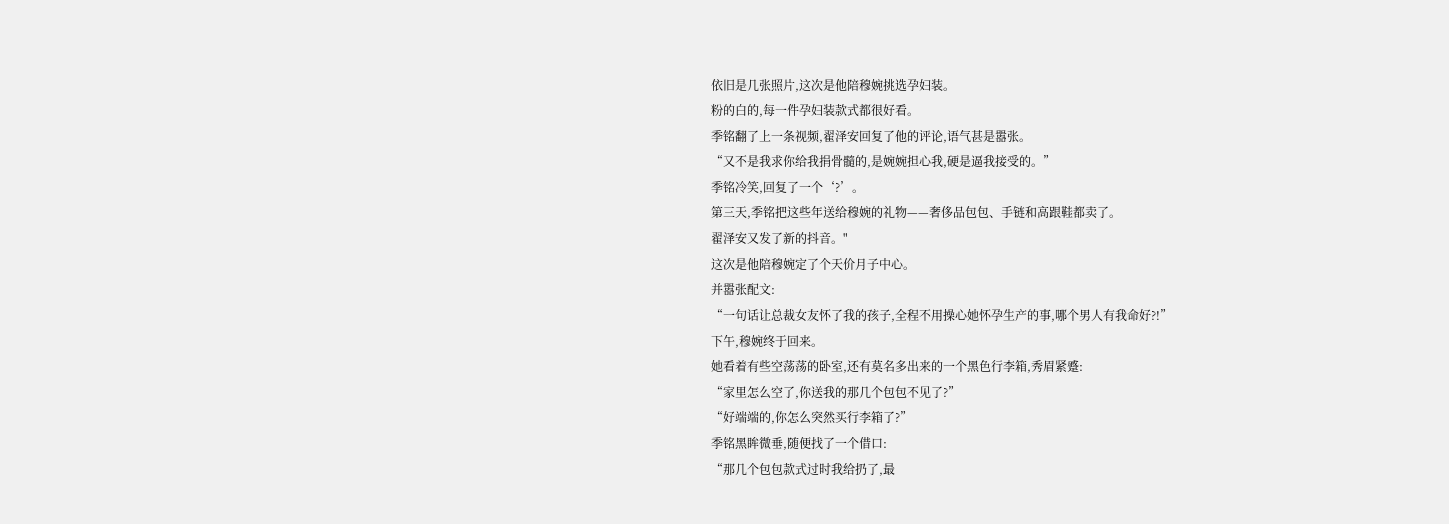依旧是几张照片,这次是他陪穆婉挑选孕妇装。
粉的白的,每一件孕妇装款式都很好看。
季铭翻了上一条视频,翟泽安回复了他的评论,语气甚是嚣张。
“又不是我求你给我捐骨髓的,是婉婉担心我,硬是逼我接受的。”
季铭冷笑,回复了一个‘?’。
第三天,季铭把这些年送给穆婉的礼物——奢侈品包包、手链和高跟鞋都卖了。
翟泽安又发了新的抖音。"
这次是他陪穆婉定了个天价月子中心。
并嚣张配文:
“一句话让总裁女友怀了我的孩子,全程不用操心她怀孕生产的事,哪个男人有我命好?!”
下午,穆婉终于回来。
她看着有些空荡荡的卧室,还有莫名多出来的一个黑色行李箱,秀眉紧蹙:
“家里怎么空了,你送我的那几个包包不见了?”
“好端端的,你怎么突然买行李箱了?”
季铭黑眸微垂,随便找了一个借口:
“那几个包包款式过时我给扔了,最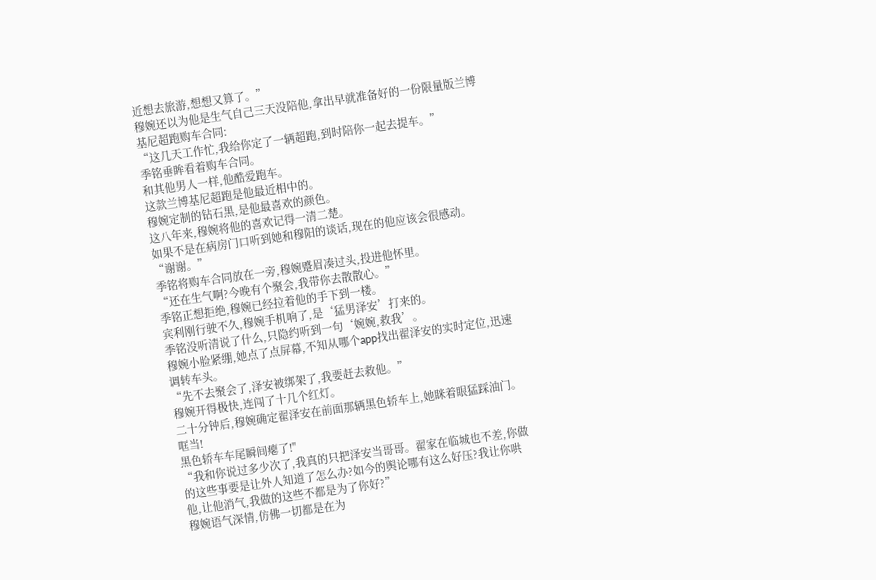近想去旅游,想想又算了。”
穆婉还以为他是生气自己三天没陪他,拿出早就准备好的一份限量版兰博基尼超跑购车合同:
“这几天工作忙,我给你定了一辆超跑,到时陪你一起去提车。”
季铭垂眸看着购车合同。
和其他男人一样,他酷爱跑车。
这款兰博基尼超跑是他最近相中的。
穆婉定制的钻石黑,是他最喜欢的颜色。
这八年来,穆婉将他的喜欢记得一清二楚。
如果不是在病房门口听到她和穆阳的谈话,现在的他应该会很感动。
“谢谢。”
季铭将购车合同放在一旁,穆婉蹙眉凑过头,投进他怀里。
“还在生气啊?今晚有个聚会,我带你去散散心。”
季铭正想拒绝,穆婉已经拉着他的手下到一楼。
宾利刚行驶不久,穆婉手机响了,是‘猛男泽安’打来的。
季铭没听清说了什么,只隐约听到一句‘婉婉,救我’。
穆婉小脸紧绷,她点了点屏幕,不知从哪个app找出翟泽安的实时定位,迅速调转车头。
“先不去聚会了,泽安被绑架了,我要赶去救他。”
穆婉开得极快,连闯了十几个红灯。
二十分钟后,穆婉确定翟泽安在前面那辆黑色轿车上,她眯着眼猛踩油门。
哐当!
黑色轿车车尾瞬间瘪了!"
“我和你说过多少次了,我真的只把泽安当哥哥。翟家在临城也不差,你做的这些事要是让外人知道了怎么办?如今的舆论哪有这么好压?我让你哄他,让他消气,我做的这些不都是为了你好?”
穆婉语气深情,仿佛一切都是在为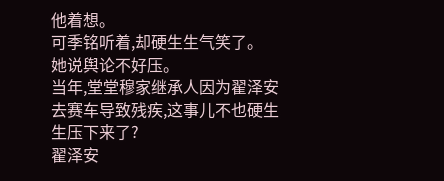他着想。
可季铭听着,却硬生生气笑了。
她说舆论不好压。
当年,堂堂穆家继承人因为翟泽安去赛车导致残疾,这事儿不也硬生生压下来了?
翟泽安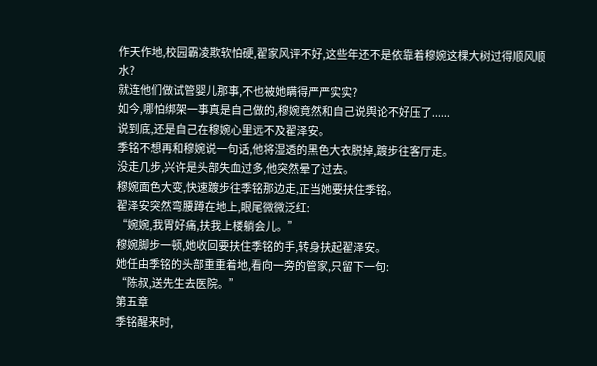作天作地,校园霸凌欺软怕硬,翟家风评不好,这些年还不是依靠着穆婉这棵大树过得顺风顺水?
就连他们做试管婴儿那事,不也被她瞒得严严实实?
如今,哪怕绑架一事真是自己做的,穆婉竟然和自己说舆论不好压了......
说到底,还是自己在穆婉心里远不及翟泽安。
季铭不想再和穆婉说一句话,他将湿透的黑色大衣脱掉,踱步往客厅走。
没走几步,兴许是头部失血过多,他突然晕了过去。
穆婉面色大变,快速踱步往季铭那边走,正当她要扶住季铭。
翟泽安突然弯腰蹲在地上,眼尾微微泛红:
“婉婉,我胃好痛,扶我上楼躺会儿。”
穆婉脚步一顿,她收回要扶住季铭的手,转身扶起翟泽安。
她任由季铭的头部重重着地,看向一旁的管家,只留下一句:
“陈叔,送先生去医院。”
第五章
季铭醒来时,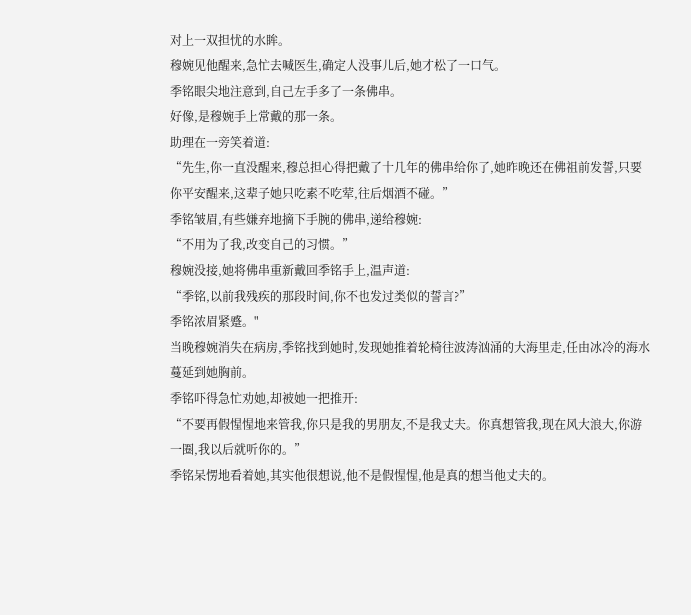对上一双担忧的水眸。
穆婉见他醒来,急忙去喊医生,确定人没事儿后,她才松了一口气。
季铭眼尖地注意到,自己左手多了一条佛串。
好像,是穆婉手上常戴的那一条。
助理在一旁笑着道:
“先生,你一直没醒来,穆总担心得把戴了十几年的佛串给你了,她昨晚还在佛祖前发誓,只要你平安醒来,这辈子她只吃素不吃荤,往后烟酒不碰。”
季铭皱眉,有些嫌弃地摘下手腕的佛串,递给穆婉:
“不用为了我,改变自己的习惯。”
穆婉没接,她将佛串重新戴回季铭手上,温声道:
“季铭,以前我残疾的那段时间,你不也发过类似的誓言?”
季铭浓眉紧蹙。"
当晚穆婉消失在病房,季铭找到她时,发现她推着轮椅往波涛汹涌的大海里走,任由冰冷的海水蔓延到她胸前。
季铭吓得急忙劝她,却被她一把推开:
“不要再假惺惺地来管我,你只是我的男朋友,不是我丈夫。你真想管我,现在风大浪大,你游一圈,我以后就听你的。”
季铭呆愣地看着她,其实他很想说,他不是假惺惺,他是真的想当他丈夫的。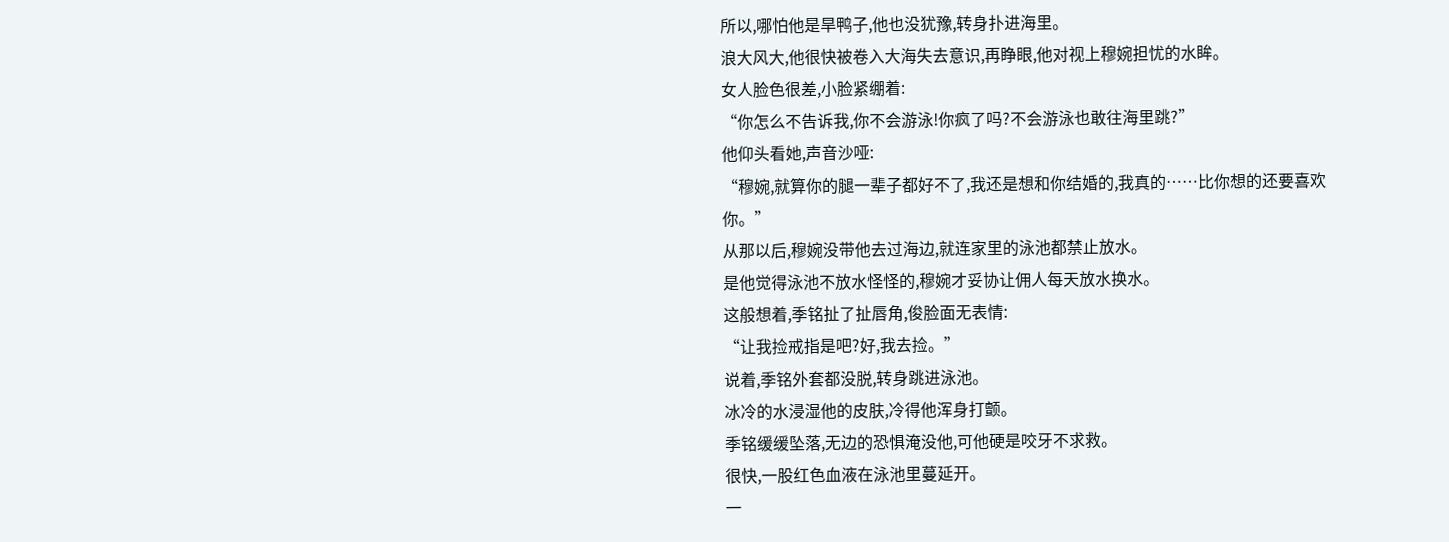所以,哪怕他是旱鸭子,他也没犹豫,转身扑进海里。
浪大风大,他很快被卷入大海失去意识,再睁眼,他对视上穆婉担忧的水眸。
女人脸色很差,小脸紧绷着:
“你怎么不告诉我,你不会游泳!你疯了吗?不会游泳也敢往海里跳?”
他仰头看她,声音沙哑:
“穆婉,就算你的腿一辈子都好不了,我还是想和你结婚的,我真的……比你想的还要喜欢你。”
从那以后,穆婉没带他去过海边,就连家里的泳池都禁止放水。
是他觉得泳池不放水怪怪的,穆婉才妥协让佣人每天放水换水。
这般想着,季铭扯了扯唇角,俊脸面无表情:
“让我捡戒指是吧?好,我去捡。”
说着,季铭外套都没脱,转身跳进泳池。
冰冷的水浸湿他的皮肤,冷得他浑身打颤。
季铭缓缓坠落,无边的恐惧淹没他,可他硬是咬牙不求救。
很快,一股红色血液在泳池里蔓延开。
一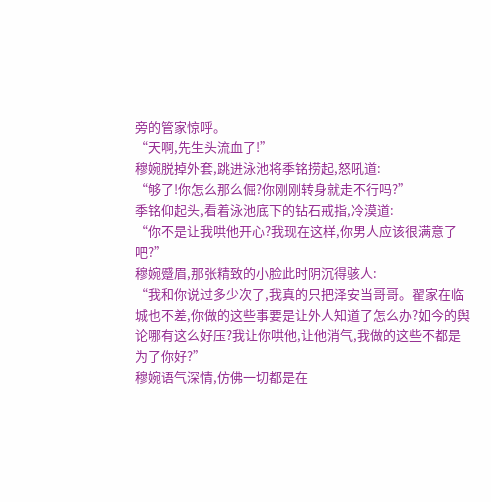旁的管家惊呼。
“天啊,先生头流血了!”
穆婉脱掉外套,跳进泳池将季铭捞起,怒吼道:
“够了!你怎么那么倔?你刚刚转身就走不行吗?”
季铭仰起头,看着泳池底下的钻石戒指,冷漠道:
“你不是让我哄他开心?我现在这样,你男人应该很满意了吧?”
穆婉蹙眉,那张精致的小脸此时阴沉得骇人:
“我和你说过多少次了,我真的只把泽安当哥哥。翟家在临城也不差,你做的这些事要是让外人知道了怎么办?如今的舆论哪有这么好压?我让你哄他,让他消气,我做的这些不都是为了你好?”
穆婉语气深情,仿佛一切都是在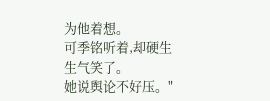为他着想。
可季铭听着,却硬生生气笑了。
她说舆论不好压。"